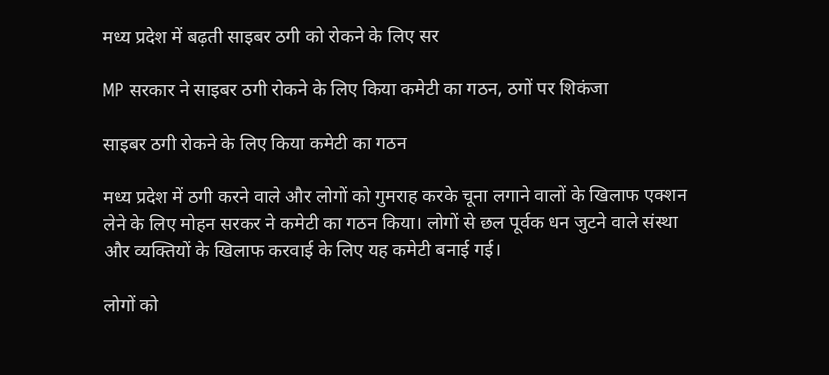मध्य प्रदेश में बढ़ती साइबर ठगी को रोकने के लिए सर

MP सरकार ने साइबर ठगी रोकने के लिए किया कमेटी का गठन, ठगों पर शिकंजा

साइबर ठगी रोकने के लिए किया कमेटी का गठन

मध्य प्रदेश में ठगी करने वाले और लोगों को गुमराह करके चूना लगाने वालों के खिलाफ एक्शन लेने के लिए मोहन सरकर ने कमेटी का गठन किया। लोगों से छल पूर्वक धन जुटने वाले संस्था और व्यक्तियों के खिलाफ करवाई के लिए यह कमेटी बनाई गई।

लोगों को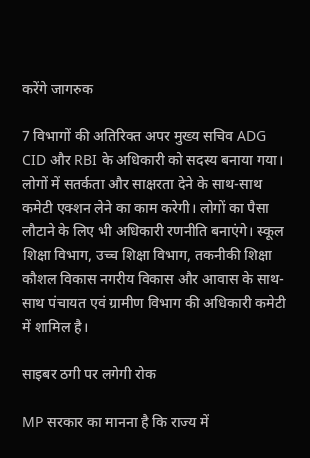करेंगे जागरुक

7 विभागों की अतिरिक्त अपर मुख्य सचिव ADG CID और RBI के अधिकारी को सदस्य बनाया गया। लोगों में सतर्कता और साक्षरता देने के साथ-साथ कमेटी एक्शन लेने का काम करेगी। लोगों का पैसा लौटाने के लिए भी अधिकारी रणनीति बनाएंगे। स्कूल शिक्षा विभाग, उच्च शिक्षा विभाग, तकनीकी शिक्षा कौशल विकास नगरीय विकास और आवास के साथ-साथ पंचायत एवं ग्रामीण विभाग की अधिकारी कमेटी में शामिल है।

साइबर ठगी पर लगेगी रोक

MP सरकार का मानना है कि राज्य में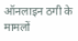ऑनलाइन ठगी के मामलों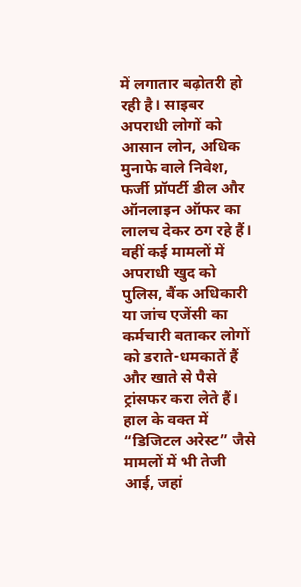में लगातार बढ़ोतरी हो रही है। साइबर अपराधी लोगों को आसान लोन, अधिक मुनाफे वाले निवेश, फर्जी प्रॉपर्टी डील और ऑनलाइन ऑफर का लालच देकर ठग रहे हैं। वहीं कई मामलों में अपराधी खुद को पुलिस, बैंक अधिकारी या जांच एजेंसी का कर्मचारी बताकर लोगों को डराते-धमकातें हैं और खाते से पैसे ट्रांसफर करा लेते हैं। हाल के वक्त में “डिजिटल अरेस्ट” जैसे मामलों में भी तेजी आई, जहां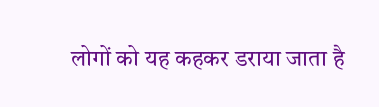लोगों को यह कहकर डराया जाता है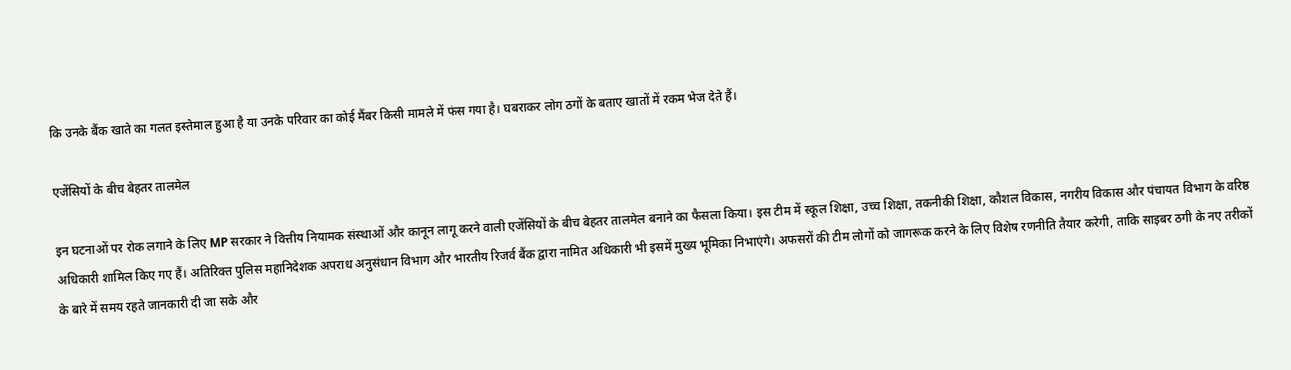कि उनके बैंक खाते का गलत इस्तेमाल हुआ है या उनके परिवार का कोई मैंबर किसी मामले में फंस गया है। घबराकर लोग ठगों के बताए खातों में रकम भेज देते हैं।

एजेंसियों के बीच बेहतर तालमेल

इन घटनाओं पर रोक लगाने के लिए MP सरकार ने वित्तीय नियामक संस्थाओं और कानून लागू करने वाली एजेंसियों के बीच बेहतर तालमेल बनाने का फैसला किया। इस टीम में स्कूल शिक्षा, उच्च शिक्षा, तकनीकी शिक्षा, कौशल विकास, नगरीय विकास और पंचायत विभाग के वरिष्ठ अधिकारी शामिल किए गए हैं। अतिरिक्त पुलिस महानिदेशक अपराध अनुसंधान विभाग और भारतीय रिजर्व बैंक द्वारा नामित अधिकारी भी इसमें मुख्य भूमिका निभाएंगे। अफसरों की टीम लोगों को जागरूक करने के लिए विशेष रणनीति तैयार करेगी, ताकि साइबर ठगी के नए तरीकों के बारे में समय रहते जानकारी दी जा सके और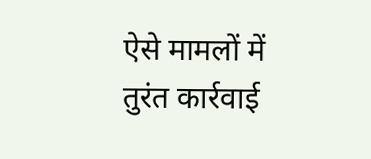ऐसे मामलों में तुरंत कार्रवाई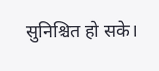सुनिश्चित हो सके।